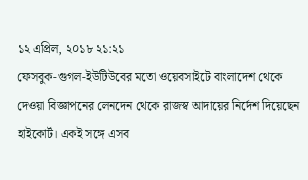১২ এপ্রিল, ২০১৮ ২১:২১
ফেসবুক-গুগল-ইউটিউবের মতো ওয়েবসাইটে বাংলাদেশ থেকে দেওয়া বিজ্ঞাপনের লেনদেন থেকে রাজস্ব আদায়ের নির্দেশ দিয়েছেন হাইকোর্ট। একই সঙ্গে এসব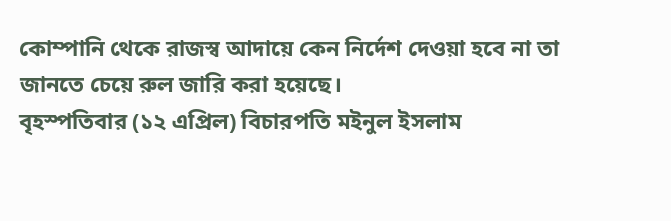কোম্পানি থেকে রাজস্ব আদায়ে কেন নির্দেশ দেওয়া হবে না তা জানতে চেয়ে রুল জারি করা হয়েছে।
বৃহস্পতিবার (১২ এপ্রিল) বিচারপতি মইনুল ইসলাম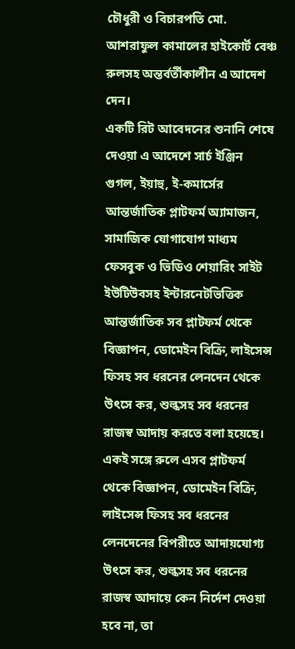চৌধুরী ও বিচারপতি মো. আশরাফুল কামালের হাইকোর্ট বেঞ্চ রুলসহ অন্তর্বর্তীকালীন এ আদেশ দেন।
একটি রিট আবেদনের শুনানি শেষে দেওয়া এ আদেশে সার্চ ইঞ্জিন গুগল, ইয়াহু, ই-কমার্সের আন্তর্জাতিক প্লাটফর্ম অ্যামাজন, সামাজিক যোগাযোগ মাধ্যম ফেসবুক ও ভিডিও শেয়ারিং সাইট ইউটিউবসহ ইন্টারনেটভিত্তিক আন্তর্জাতিক সব প্লাটফর্ম থেকে বিজ্ঞাপন, ডোমেইন বিক্রি, লাইসেন্স ফিসহ সব ধরনের লেনদেন থেকে উৎসে কর, শুল্কসহ সব ধরনের রাজস্ব আদায় করতে বলা হয়েছে।
একই সঙ্গে রুলে এসব প্লাটফর্ম থেকে বিজ্ঞাপন, ডোমেইন বিক্রি, লাইসেন্স ফিসহ সব ধরনের লেনদেনের বিপরীতে আদায়যোগ্য উৎসে কর, শুল্কসহ সব ধরনের রাজস্ব আদায়ে কেন নির্দেশ দেওয়া হবে না, তা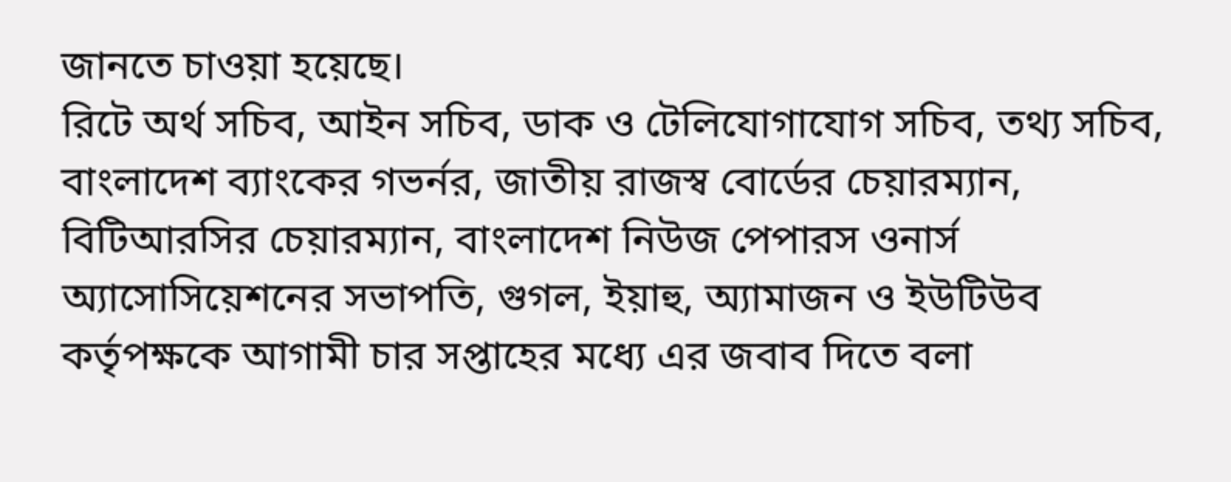জানতে চাওয়া হয়েছে।
রিটে অর্থ সচিব, আইন সচিব, ডাক ও টেলিযোগাযোগ সচিব, তথ্য সচিব, বাংলাদেশ ব্যাংকের গভর্নর, জাতীয় রাজস্ব বোর্ডের চেয়ারম্যান, বিটিআরসির চেয়ারম্যান, বাংলাদেশ নিউজ পেপারস ওনার্স অ্যাসোসিয়েশনের সভাপতি, গুগল, ইয়াহু, অ্যামাজন ও ইউটিউব কর্তৃপক্ষকে আগামী চার সপ্তাহের মধ্যে এর জবাব দিতে বলা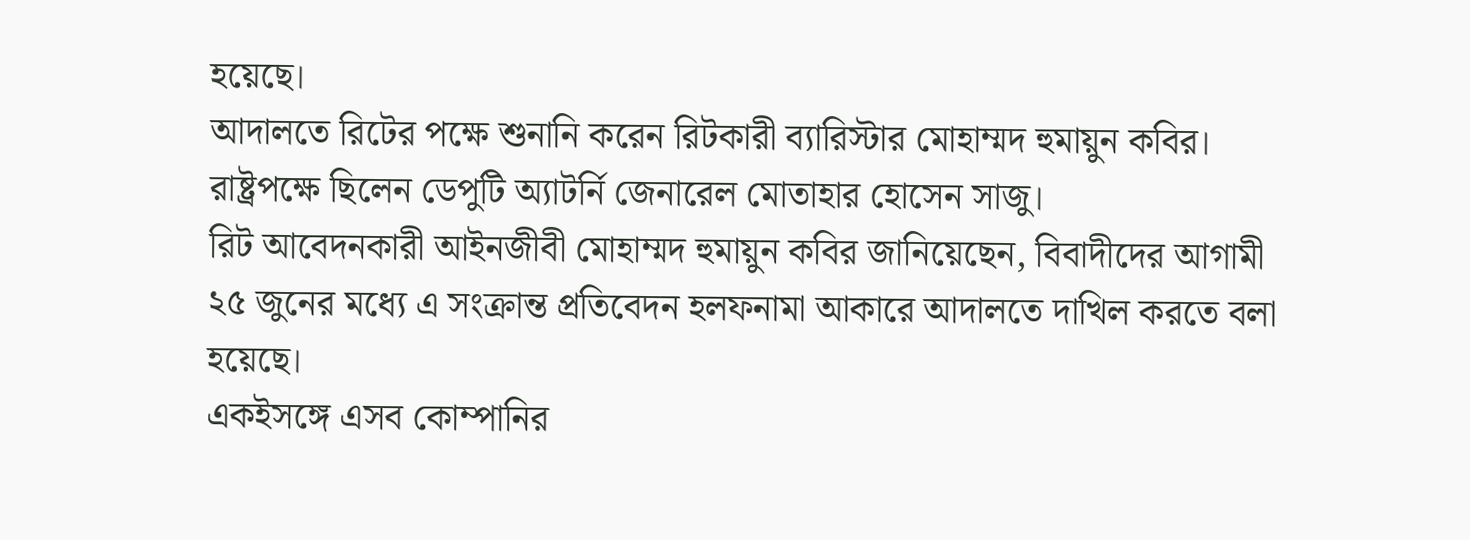হয়েছে।
আদালতে রিটের পক্ষে শুনানি করেন রিটকারী ব্যারিস্টার মোহাম্মদ হুমায়ুন কবির। রাষ্ট্রপক্ষে ছিলেন ডেপুটি অ্যাটর্নি জেনারেল মোতাহার হোসেন সাজু।
রিট আবেদনকারী আইনজীবী মোহাম্মদ হুমায়ুন কবির জানিয়েছেন, বিবাদীদের আগামী ২৫ জুনের মধ্যে এ সংক্রান্ত প্রতিবেদন হলফনামা আকারে আদালতে দাখিল করতে বলা হয়েছে।
একইসঙ্গে এসব কোম্পানির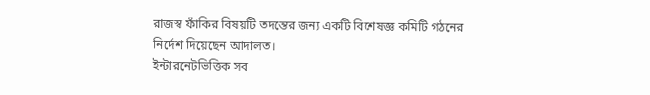রাজস্ব ফাঁকির বিষয়টি তদন্তের জন্য একটি বিশেষজ্ঞ কমিটি গঠনের নির্দেশ দিয়েছেন আদালত।
ইন্টারনেটভিত্তিক সব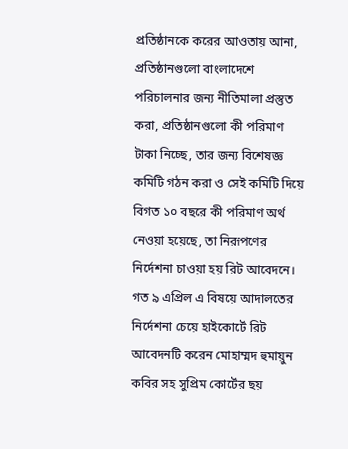প্রতিষ্ঠানকে করের আওতায় আনা, প্রতিষ্ঠানগুলো বাংলাদেশে পরিচালনার জন্য নীতিমালা প্রস্তুত করা, প্রতিষ্ঠানগুলো কী পরিমাণ টাকা নিচ্ছে, তার জন্য বিশেষজ্ঞ কমিটি গঠন করা ও সেই কমিটি দিয়ে বিগত ১০ বছরে কী পরিমাণ অর্থ নেওয়া হয়েছে, তা নিরূপণের নির্দেশনা চাওয়া হয় রিট আবেদনে।
গত ৯ এপ্রিল এ বিষয়ে আদালতের নির্দেশনা চেয়ে হাইকোর্টে রিট আবেদনটি করেন মোহাম্মদ হুমায়ুন কবির সহ সুপ্রিম কোর্টের ছয়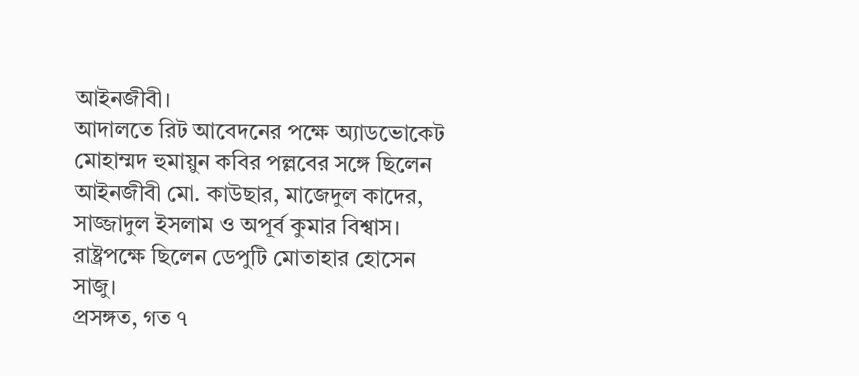আইনজীবী।
আদালতে রিট আবেদনের পক্ষে অ্যাডভোকেট মোহাম্মদ হুমায়ুন কবির পল্লবের সঙ্গে ছিলেন আইনজীবী মো. কাউছার, মাজেদুল কাদের, সাজ্জাদুল ইসলাম ও অপূর্ব কুমার বিশ্বাস। রাষ্ট্রপক্ষে ছিলেন ডেপুটি মোতাহার হোসেন সাজু।
প্রসঙ্গত, গত ৭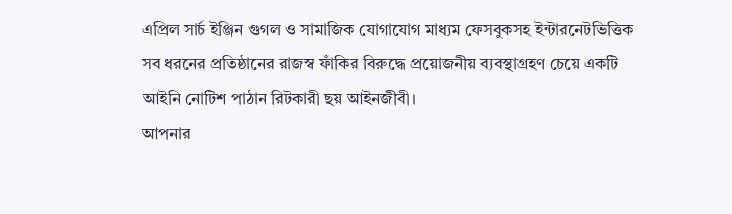এপ্রিল সার্চ ইঞ্জিন গুগল ও সামাজিক যোগাযোগ মাধ্যম ফেসবুকসহ ইন্টারনেটভিত্তিক সব ধরনের প্রতিষ্ঠানের রাজস্ব ফাঁকির বিরুদ্ধে প্রয়োজনীয় ব্যবস্থাগ্রহণ চেয়ে একটি আইনি নোটিশ পাঠান রিটকারী ছয় আইনজীবী।
আপনার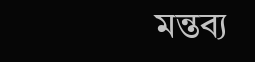মন্তব্য